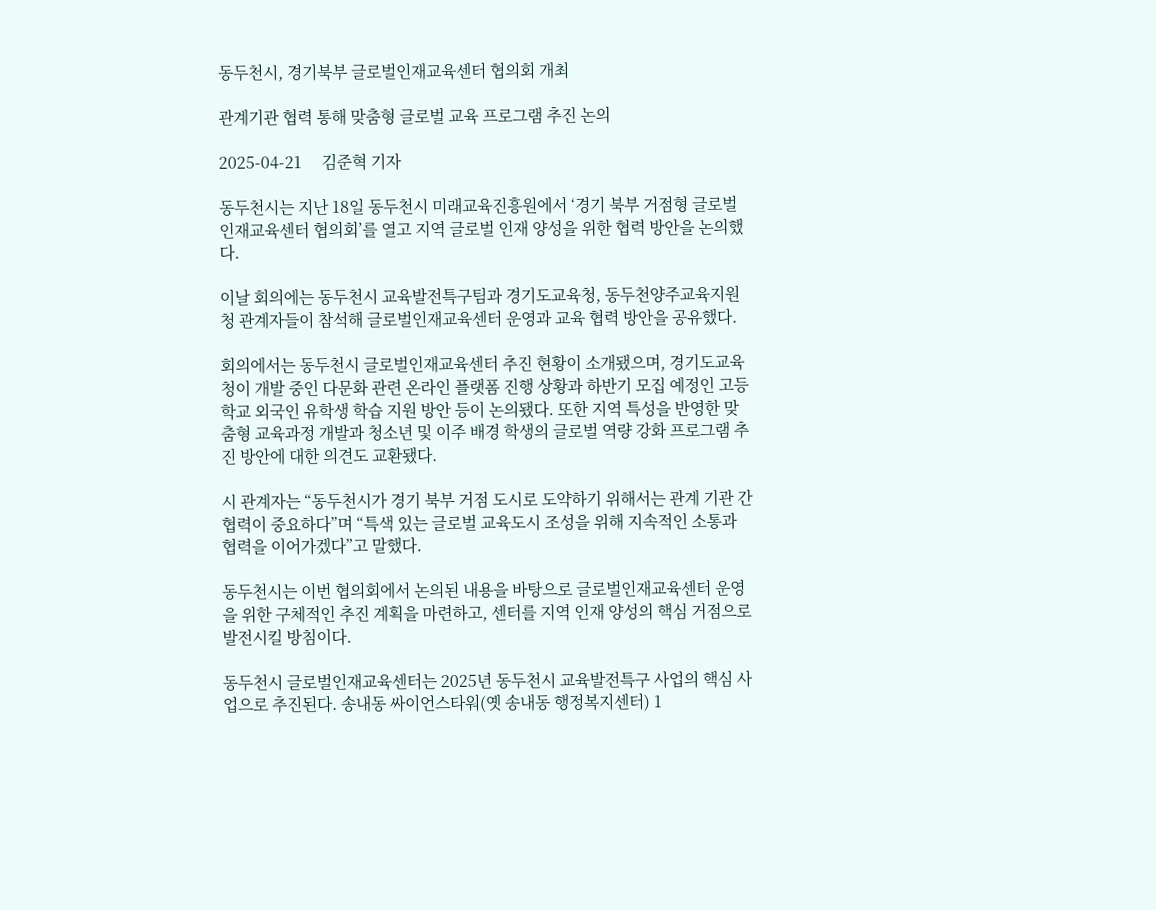동두천시, 경기북부 글로벌인재교육센터 협의회 개최

관계기관 협력 통해 맞춤형 글로벌 교육 프로그램 추진 논의

2025-04-21     김준혁 기자

동두천시는 지난 18일 동두천시 미래교육진흥원에서 ‘경기 북부 거점형 글로벌인재교육센터 협의회’를 열고 지역 글로벌 인재 양성을 위한 협력 방안을 논의했다.

이날 회의에는 동두천시 교육발전특구팀과 경기도교육청, 동두천양주교육지원청 관계자들이 참석해 글로벌인재교육센터 운영과 교육 협력 방안을 공유했다.

회의에서는 동두천시 글로벌인재교육센터 추진 현황이 소개됐으며, 경기도교육청이 개발 중인 다문화 관련 온라인 플랫폼 진행 상황과 하반기 모집 예정인 고등학교 외국인 유학생 학습 지원 방안 등이 논의됐다. 또한 지역 특성을 반영한 맞춤형 교육과정 개발과 청소년 및 이주 배경 학생의 글로벌 역량 강화 프로그램 추진 방안에 대한 의견도 교환됐다.

시 관계자는 “동두천시가 경기 북부 거점 도시로 도약하기 위해서는 관계 기관 간 협력이 중요하다”며 “특색 있는 글로벌 교육도시 조성을 위해 지속적인 소통과 협력을 이어가겠다”고 말했다.

동두천시는 이번 협의회에서 논의된 내용을 바탕으로 글로벌인재교육센터 운영을 위한 구체적인 추진 계획을 마련하고, 센터를 지역 인재 양성의 핵심 거점으로 발전시킬 방침이다.

동두천시 글로벌인재교육센터는 2025년 동두천시 교육발전특구 사업의 핵심 사업으로 추진된다. 송내동 싸이언스타워(옛 송내동 행정복지센터) 1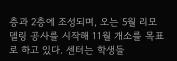층과 2층에 조성되며, 오는 5월 리모델링 공사를 시작해 11월 개소를 목표로 하고 있다. 센터는 학생들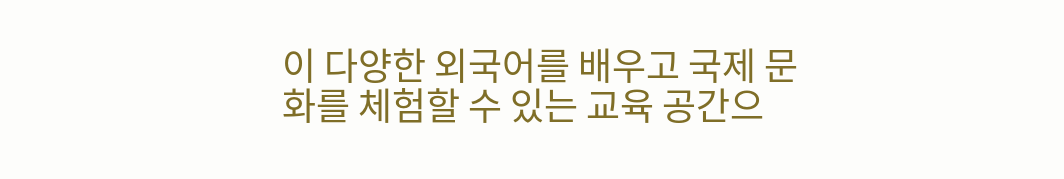이 다양한 외국어를 배우고 국제 문화를 체험할 수 있는 교육 공간으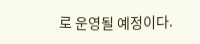로 운영될 예정이다.